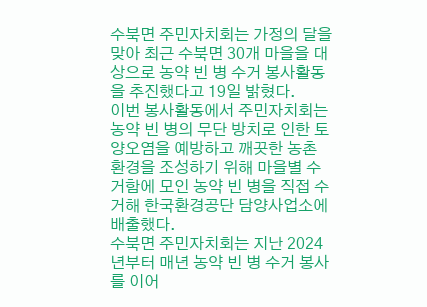수북면 주민자치회는 가정의 달을 맞아 최근 수북면 30개 마을을 대상으로 농약 빈 병 수거 봉사활동을 추진했다고 19일 밝혔다.
이번 봉사활동에서 주민자치회는 농약 빈 병의 무단 방치로 인한 토양오염을 예방하고 깨끗한 농촌 환경을 조성하기 위해 마을별 수거함에 모인 농약 빈 병을 직접 수거해 한국환경공단 담양사업소에 배출했다.
수북면 주민자치회는 지난 2024년부터 매년 농약 빈 병 수거 봉사를 이어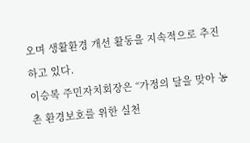오며 생활환경 개선 활동을 지속적으로 추진하고 있다.
이승복 주민자치회장은 “가정의 달을 맞아 농촌 환경보호를 위한 실천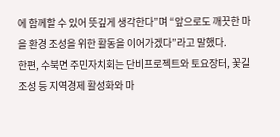에 함께할 수 있어 뜻깊게 생각한다”며 “앞으로도 깨끗한 마을 환경 조성을 위한 활동을 이어가겠다”라고 말했다.
한편, 수북면 주민자치회는 단비프로젝트와 토요장터, 꽃길 조성 등 지역경제 활성화와 마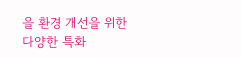을 환경 개선을 위한 다양한 특화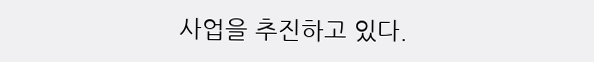사업을 추진하고 있다.